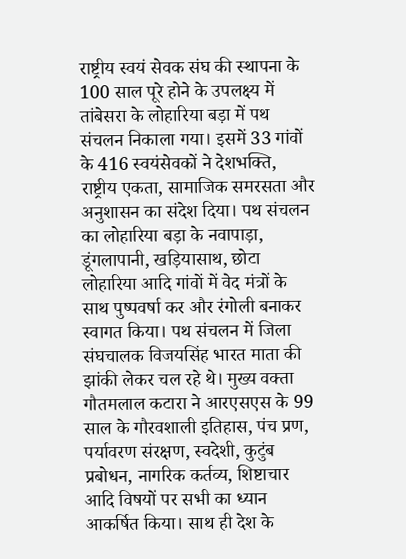राष्ट्रीय स्वयं सेवक संघ की स्थापना के 100 साल पूरे होने के उपलक्ष्य में तांबेसरा के लोहारिया बड़ा में पथ संचलन निकाला गया। इसमें 33 गांवों के 416 स्वयंसेवकों ने देशभक्ति, राष्ट्रीय एकता, सामाजिक समरसता और अनुशासन का संदेश दिया। पथ संचलन का लोहारिया बड़ा के नवापाड़ा, डूंगलापानी, खड़ियासाथ, छोटा लोहारिया आदि गांवों में वेद मंत्रों के साथ पुष्पवर्षा कर और रंगोली बनाकर स्वागत किया। पथ संचलन में जिला संघचालक विजयसिंह भारत माता की झांकी लेकर चल रहे थे। मुख्य वक्ता गौतमलाल कटारा ने आरएसएस के 99 साल के गौरवशाली इतिहास, पंच प्रण, पर्यावरण संरक्षण, स्वदेशी, कुटुंब प्रबोधन, नागरिक कर्तव्य, शिष्टाचार आदि विषयों पर सभी का ध्यान आकर्षित किया। साथ ही देश के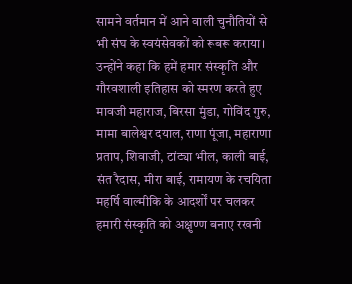सामने वर्तमान में आने वाली चुनौतियों से भी संघ के स्वयंसेवकों को रूबरू कराया। उन्होंने कहा कि हमें हमार संस्कृति और गौरवशाली इतिहास को स्मरण करते हुए मावजी महाराज, बिरसा मुंडा, गोविंद गुरु, मामा बालेश्वर दयाल, राणा पूंजा, महाराणा प्रताप, शिवाजी, टांट्या भील, काली बाई, संत रैदास, मीरा बाई, रामायण के रचयिता महर्षि वाल्मीकि के आदर्शों पर चलकर हमारी संस्कृति को अक्षुण्ण बनाए रखनी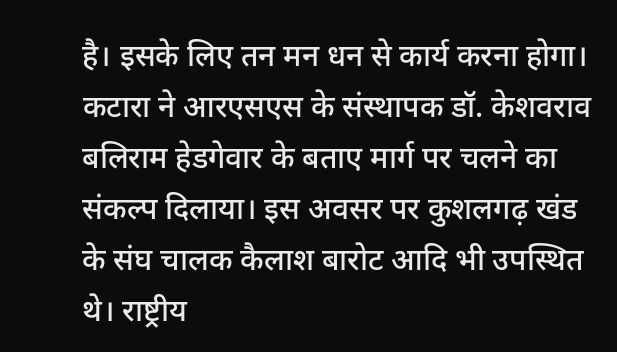है। इसके लिए तन मन धन से कार्य करना होगा। कटारा ने आरएसएस के संस्थापक डॉ. केशवराव बलिराम हेडगेवार के बताए मार्ग पर चलने का संकल्प दिलाया। इस अवसर पर कुशलगढ़ खंड के संघ चालक कैलाश बारोट आदि भी उपस्थित थे। राष्ट्रीय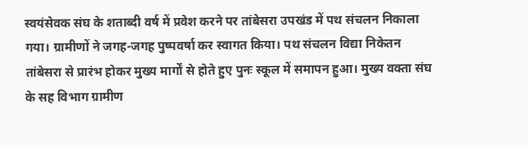स्वयंसेवक संघ के शताब्दी वर्ष में प्रवेश करने पर तांबेसरा उपखंड में पथ संचलन निकाला गया। ग्रामीणों ने जगह-जगह पुष्पवर्षा कर स्वागत किया। पथ संचलन विद्या निकेतन तांबेसरा से प्रारंभ होकर मुख्य मार्गों से होते हुए पुनः स्कूल में समापन हुआ। मुख्य वक्ता संघ के सह विभाग ग्रामीण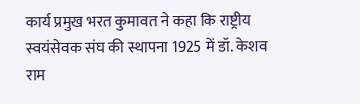कार्य प्रमुख भरत कुमावत ने कहा कि राष्ट्रीय स्वयंसेवक संघ की स्थापना 1925 में डॉ. केशव राम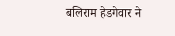बलिराम हेडगेवार ने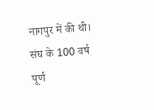नागपुर में की थी। संघ के 100 वर्ष पूर्ण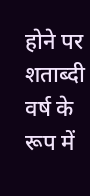होने पर शताब्दी वर्ष के रूप में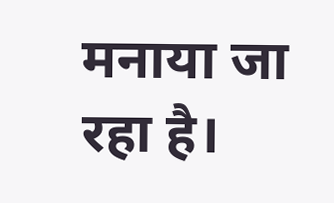मनाया जा रहा है।